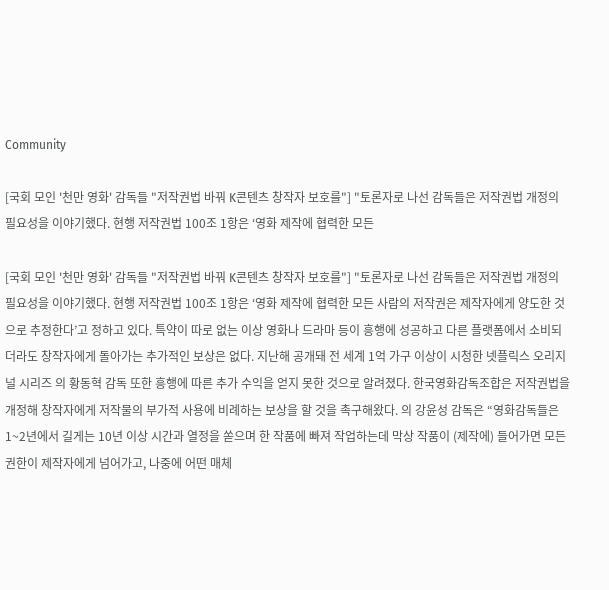Community

[국회 모인 '천만 영화' 감독들 "저작권법 바꿔 K콘텐츠 창작자 보호를"] "토론자로 나선 감독들은 저작권법 개정의 필요성을 이야기했다. 현행 저작권법 100조 1항은 ‘영화 제작에 협력한 모든

[국회 모인 '천만 영화' 감독들 "저작권법 바꿔 K콘텐츠 창작자 보호를"] "토론자로 나선 감독들은 저작권법 개정의 필요성을 이야기했다. 현행 저작권법 100조 1항은 ‘영화 제작에 협력한 모든 사람의 저작권은 제작자에게 양도한 것으로 추정한다’고 정하고 있다. 특약이 따로 없는 이상 영화나 드라마 등이 흥행에 성공하고 다른 플랫폼에서 소비되더라도 창작자에게 돌아가는 추가적인 보상은 없다. 지난해 공개돼 전 세계 1억 가구 이상이 시청한 넷플릭스 오리지널 시리즈 의 황동혁 감독 또한 흥행에 따른 추가 수익을 얻지 못한 것으로 알려졌다. 한국영화감독조합은 저작권법을 개정해 창작자에게 저작물의 부가적 사용에 비례하는 보상을 할 것을 촉구해왔다. 의 강윤성 감독은 “영화감독들은 1~2년에서 길게는 10년 이상 시간과 열정을 쏟으며 한 작품에 빠져 작업하는데 막상 작품이 (제작에) 들어가면 모든 권한이 제작자에게 넘어가고, 나중에 어떤 매체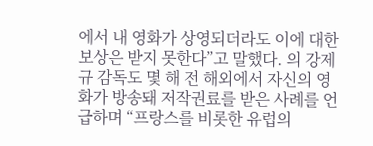에서 내 영화가 상영되더라도 이에 대한 보상은 받지 못한다”고 말했다. 의 강제규 감독도 몇 해 전 해외에서 자신의 영화가 방송돼 저작권료를 받은 사례를 언급하며 “프랑스를 비롯한 유럽의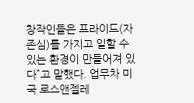창작인들은 프라이드(자존심)를 가지고 일할 수 있는 환경이 만들어져 있다”고 말했다. 업무차 미국 로스앤젤레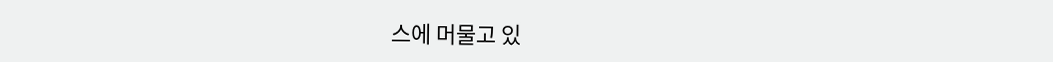스에 머물고 있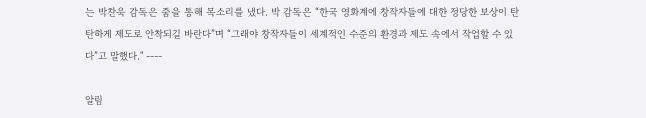는 박찬욱 감독은 줌을 통해 목소리를 냈다. 박 감독은 “한국 영화계에 창작자들에 대한 정당한 보상이 탄탄하게 제도로 안착되길 바란다”며 “그래야 창작자들이 세계적인 수준의 환경과 제도 속에서 작업할 수 있다”고 말했다." ----

알림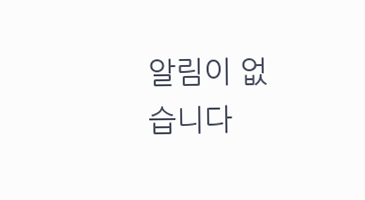알림이 없습니다